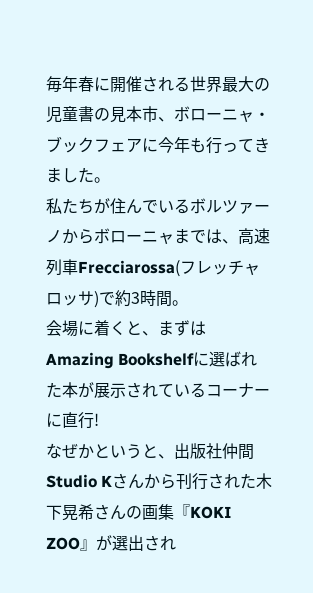毎年春に開催される世界最大の児童書の見本市、ボローニャ・ブックフェアに今年も行ってきました。
私たちが住んでいるボルツァーノからボローニャまでは、高速列車Frecciarossa(フレッチャロッサ)で約3時間。
会場に着くと、まずはAmazing Bookshelfに選ばれた本が展示されているコーナーに直行!
なぜかというと、出版社仲間Studio Kさんから刊行された木下晃希さんの画集『KOKI ZOO』が選出され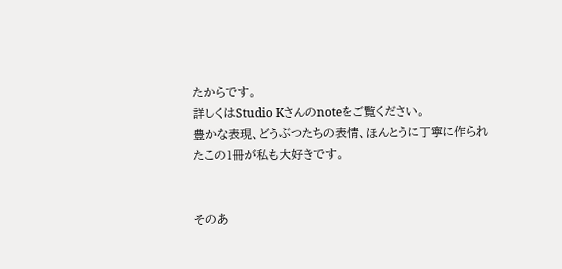たからです。
詳しくはStudio Kさんのnoteをご覧ください。
豊かな表現、どうぶつたちの表情、ほんとうに丁寧に作られたこの1冊が私も大好きです。


そのあ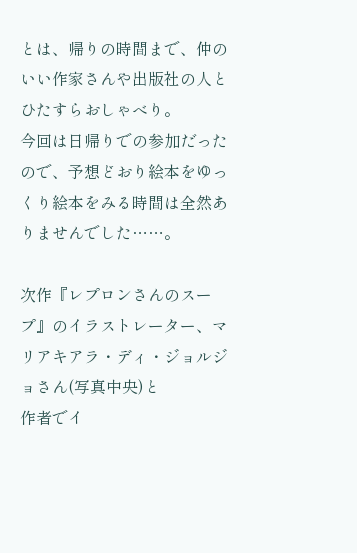とは、帰りの時間まで、仲のいい作家さんや出版社の人とひたすらおしゃべり。
今回は日帰りでの参加だったので、予想どおり絵本をゆっくり絵本をみる時間は全然ありませんでした……。

次作『レプロンさんのスープ』のイラストレーター、マリアキアラ・ディ・ジョルジョさん(写真中央)と
作者でイ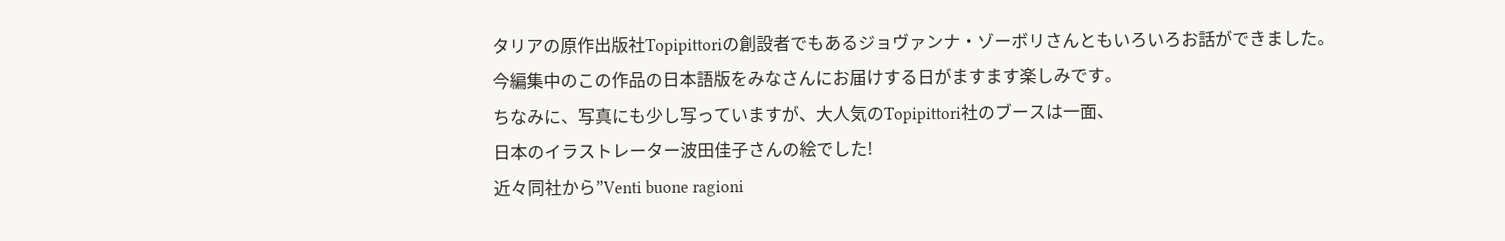タリアの原作出版社Topipittoriの創設者でもあるジョヴァンナ・ゾーボリさんともいろいろお話ができました。
今編集中のこの作品の日本語版をみなさんにお届けする日がますます楽しみです。
ちなみに、写真にも少し写っていますが、大人気のTopipittori社のブースは一面、
日本のイラストレーター波田佳子さんの絵でした!
近々同社から”Venti buone ragioni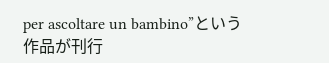per ascoltare un bambino”という作品が刊行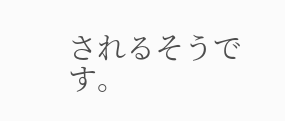されるそうです。